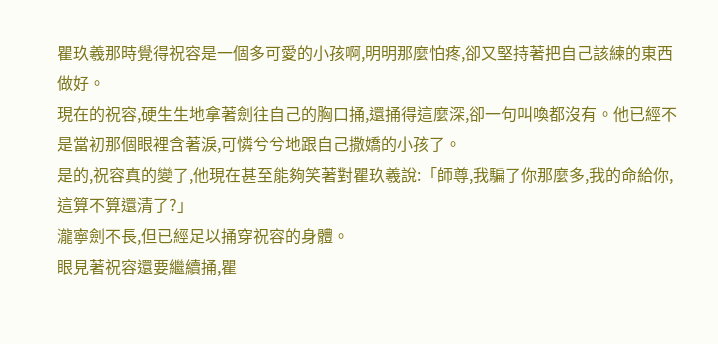瞿玖羲那時覺得祝容是一個多可愛的小孩啊,明明那麼怕疼,卻又堅持著把自己該練的東西做好。
現在的祝容,硬生生地拿著劍往自己的胸口捅,還捅得這麼深,卻一句叫喚都沒有。他已經不是當初那個眼裡含著淚,可憐兮兮地跟自己撒嬌的小孩了。
是的,祝容真的變了,他現在甚至能夠笑著對瞿玖羲說:「師尊,我騙了你那麼多,我的命給你,這算不算還清了?」
瀧寧劍不長,但已經足以捅穿祝容的身體。
眼見著祝容還要繼續捅,瞿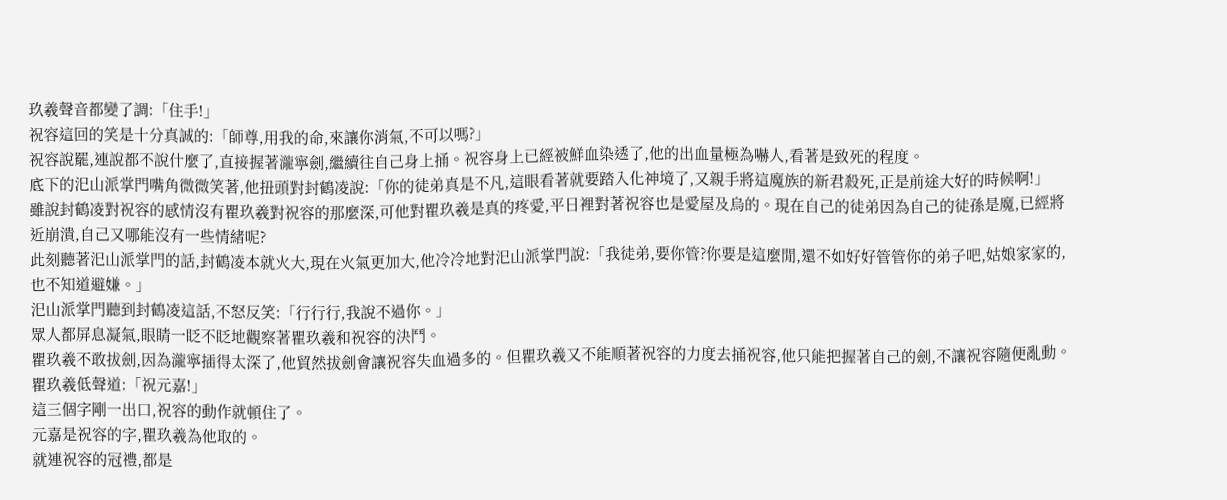玖羲聲音都變了調:「住手!」
祝容這回的笑是十分真誠的:「師尊,用我的命,來讓你消氣,不可以嗎?」
祝容說罷,連說都不說什麼了,直接握著瀧寧劍,繼續往自己身上捅。祝容身上已經被鮮血染透了,他的出血量極為嚇人,看著是致死的程度。
底下的汜山派掌門嘴角微微笑著,他扭頭對封鶴凌說:「你的徒弟真是不凡,這眼看著就要踏入化神境了,又親手將這魔族的新君殺死,正是前途大好的時候啊!」
雖說封鶴凌對祝容的感情沒有瞿玖羲對祝容的那麼深,可他對瞿玖羲是真的疼愛,平日裡對著祝容也是愛屋及烏的。現在自己的徒弟因為自己的徒孫是魔,已經將近崩潰,自己又哪能沒有一些情緒呢?
此刻聽著汜山派掌門的話,封鶴凌本就火大,現在火氣更加大,他冷冷地對汜山派掌門說:「我徒弟,要你管?你要是這麼閒,還不如好好管管你的弟子吧,姑娘家家的,也不知道避嫌。」
汜山派掌門聽到封鶴凌這話,不怒反笑:「行行行,我說不過你。」
眾人都屏息凝氣,眼睛一眨不眨地觀察著瞿玖羲和祝容的決鬥。
瞿玖羲不敢拔劍,因為瀧寧插得太深了,他貿然拔劍會讓祝容失血過多的。但瞿玖羲又不能順著祝容的力度去捅祝容,他只能把握著自己的劍,不讓祝容隨便亂動。
瞿玖羲低聲道:「祝元嘉!」
這三個字剛一出口,祝容的動作就頓住了。
元嘉是祝容的字,瞿玖羲為他取的。
就連祝容的冠禮,都是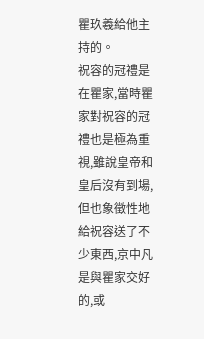瞿玖羲給他主持的。
祝容的冠禮是在瞿家,當時瞿家對祝容的冠禮也是極為重視,雖說皇帝和皇后沒有到場,但也象徵性地給祝容送了不少東西,京中凡是與瞿家交好的,或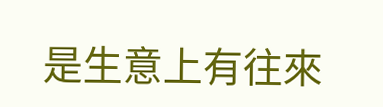是生意上有往來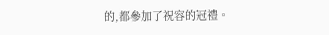的,都參加了祝容的冠禮。